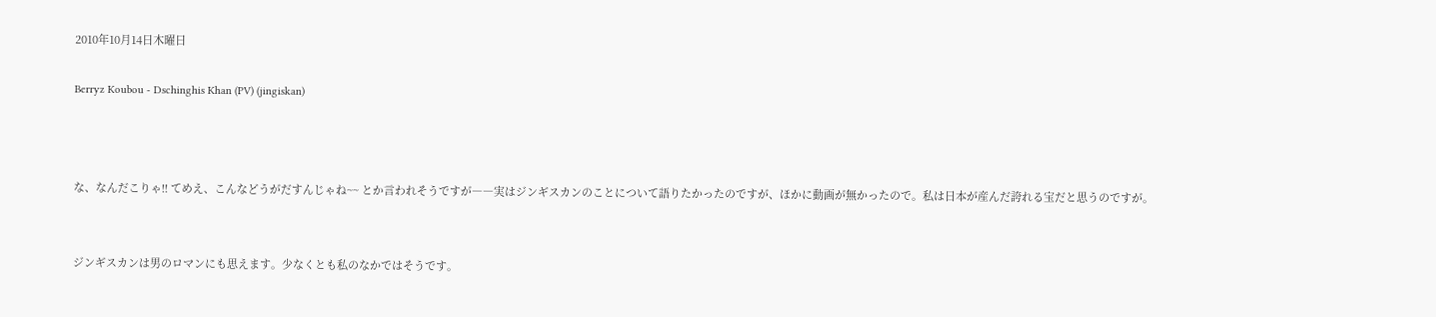2010年10月14日木曜日

Berryz Koubou - Dschinghis Khan (PV) (jingiskan)



な、なんだこりゃ!! てめえ、こんなどうがだすんじゃね~~ とか言われそうですが――実はジンギスカンのことについて語りたかったのですが、ほかに動画が無かったので。私は日本が産んだ誇れる宝だと思うのですが。


ジンギスカンは男のロマンにも思えます。少なくとも私のなかではそうです。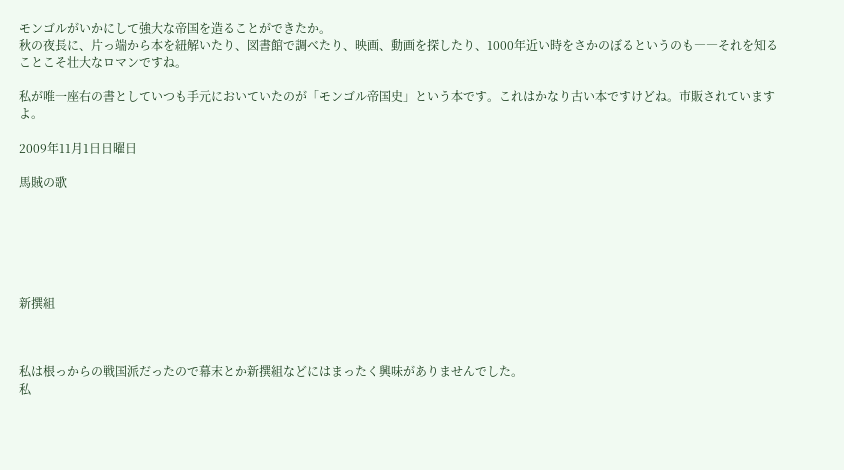モンゴルがいかにして強大な帝国を造ることができたか。
秋の夜長に、片っ端から本を紐解いたり、図書館で調べたり、映画、動画を探したり、1000年近い時をさかのぼるというのも――それを知ることこそ壮大なロマンですね。

私が唯一座右の書としていつも手元においていたのが「モンゴル帝国史」という本です。これはかなり古い本ですけどね。市販されていますよ。

2009年11月1日日曜日

馬賊の歌






新撰組



私は根っからの戦国派だったので幕末とか新撰組などにはまったく興味がありませんでした。
私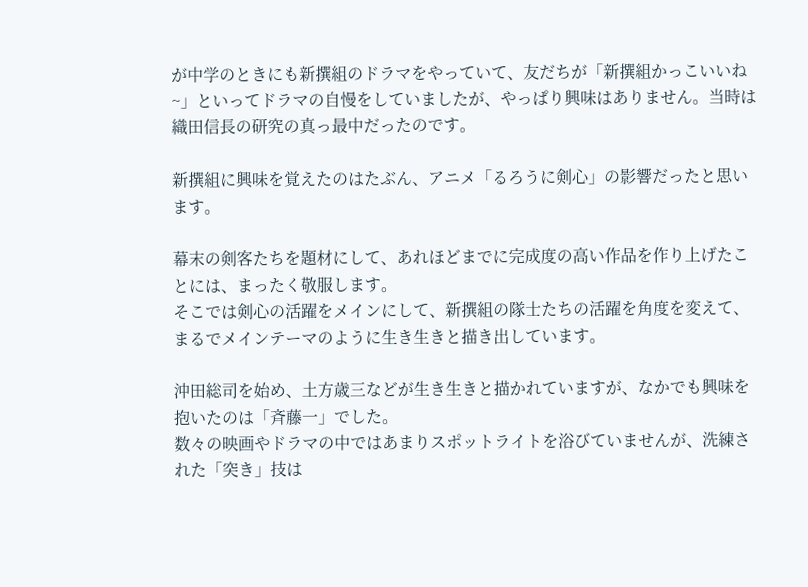が中学のときにも新撰組のドラマをやっていて、友だちが「新撰組かっこいいね~」といってドラマの自慢をしていましたが、やっぱり興味はありません。当時は織田信長の研究の真っ最中だったのです。

新撰組に興味を覚えたのはたぶん、アニメ「るろうに剣心」の影響だったと思います。

幕末の剣客たちを題材にして、あれほどまでに完成度の高い作品を作り上げたことには、まったく敬服します。
そこでは剣心の活躍をメインにして、新撰組の隊士たちの活躍を角度を変えて、まるでメインテーマのように生き生きと描き出しています。

沖田総司を始め、土方歳三などが生き生きと描かれていますが、なかでも興味を抱いたのは「斉藤一」でした。
数々の映画やドラマの中ではあまりスポットライトを浴びていませんが、洗練された「突き」技は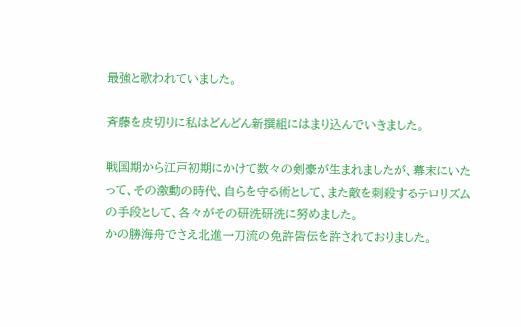最強と歌われていました。

斉藤を皮切りに私はどんどん新撰組にはまり込んでいきました。

戦国期から江戸初期にかけて数々の剣豪が生まれましたが、幕末にいたって、その激動の時代、自らを守る術として、また敵を刺殺するテロリズムの手段として、各々がその研洗研洗に努めました。
かの勝海舟でさえ北進一刀流の免許皆伝を許されておりました。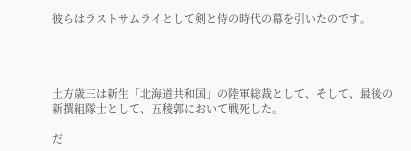彼らはラストサムライとして剣と侍の時代の幕を引いたのです。




土方歳三は新生「北海道共和国」の陸軍総裁として、そして、最後の新撰組隊士として、五稜郭において戦死した。

だ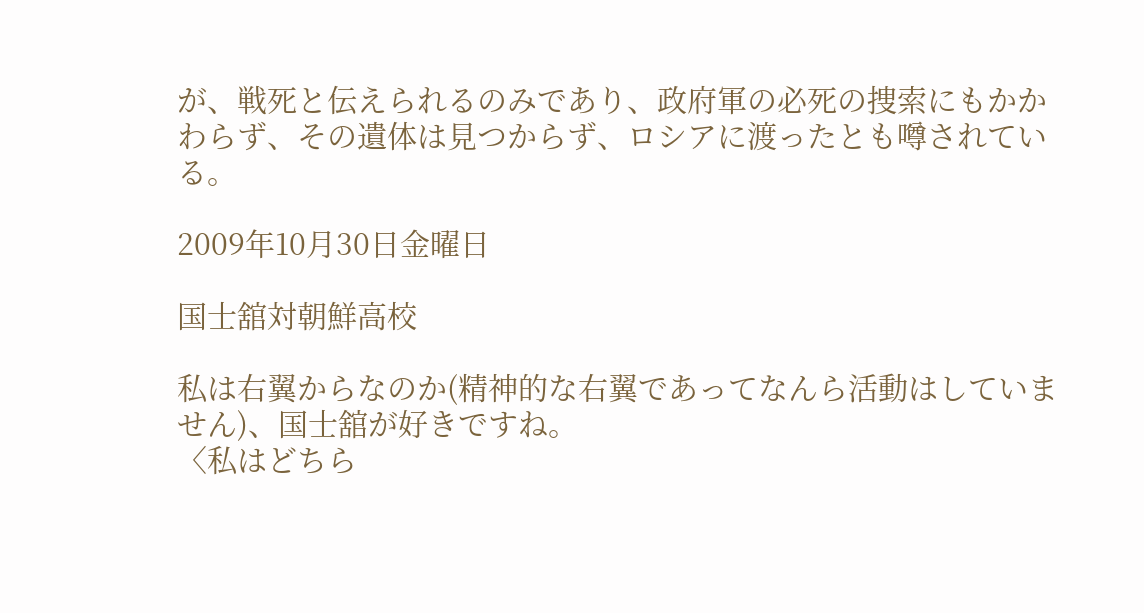が、戦死と伝えられるのみであり、政府軍の必死の捜索にもかかわらず、その遺体は見つからず、ロシアに渡ったとも噂されている。

2009年10月30日金曜日

国士舘対朝鮮高校

私は右翼からなのか(精神的な右翼であってなんら活動はしていません)、国士舘が好きですね。
〈私はどちら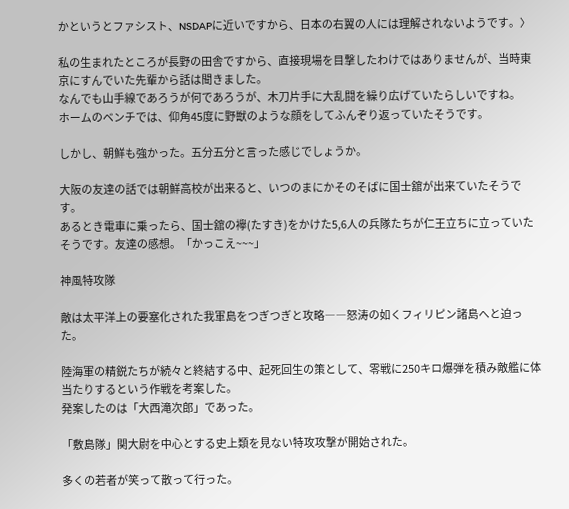かというとファシスト、NSDAPに近いですから、日本の右翼の人には理解されないようです。〉

私の生まれたところが長野の田舎ですから、直接現場を目撃したわけではありませんが、当時東京にすんでいた先輩から話は聞きました。
なんでも山手線であろうが何であろうが、木刀片手に大乱闘を繰り広げていたらしいですね。
ホームのベンチでは、仰角45度に野獣のような顔をしてふんぞり返っていたそうです。

しかし、朝鮮も強かった。五分五分と言った感じでしょうか。

大阪の友達の話では朝鮮高校が出来ると、いつのまにかそのそばに国士舘が出来ていたそうです。
あるとき電車に乗ったら、国士舘の襷(たすき)をかけた5,6人の兵隊たちが仁王立ちに立っていたそうです。友達の感想。「かっこえ~~~」

神風特攻隊

敵は太平洋上の要塞化された我軍島をつぎつぎと攻略――怒涛の如くフィリピン諸島へと迫った。

陸海軍の精鋭たちが続々と終結する中、起死回生の策として、零戦に250キロ爆弾を積み敵艦に体当たりするという作戦を考案した。
発案したのは「大西滝次郎」であった。

「敷島隊」関大尉を中心とする史上類を見ない特攻攻撃が開始された。

多くの若者が笑って散って行った。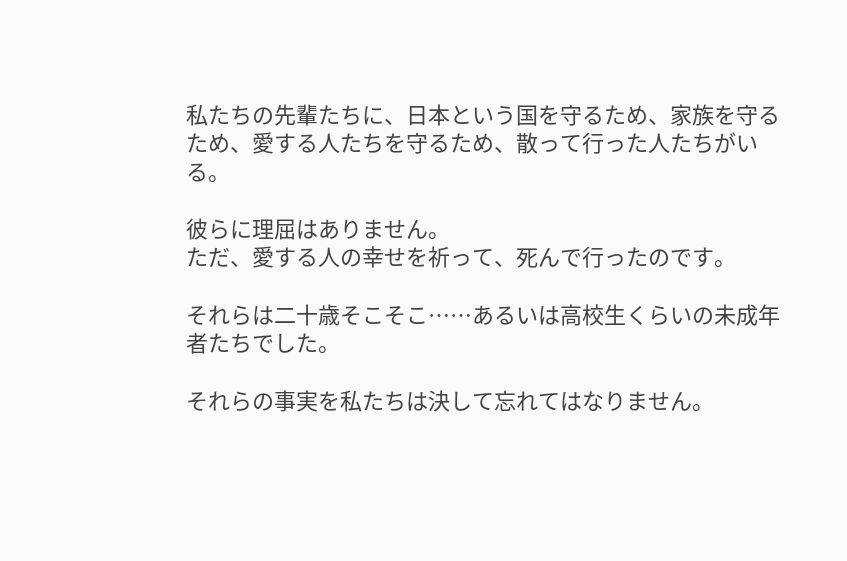私たちの先輩たちに、日本という国を守るため、家族を守るため、愛する人たちを守るため、散って行った人たちがいる。

彼らに理屈はありません。
ただ、愛する人の幸せを祈って、死んで行ったのです。

それらは二十歳そこそこ……あるいは高校生くらいの未成年者たちでした。

それらの事実を私たちは決して忘れてはなりません。